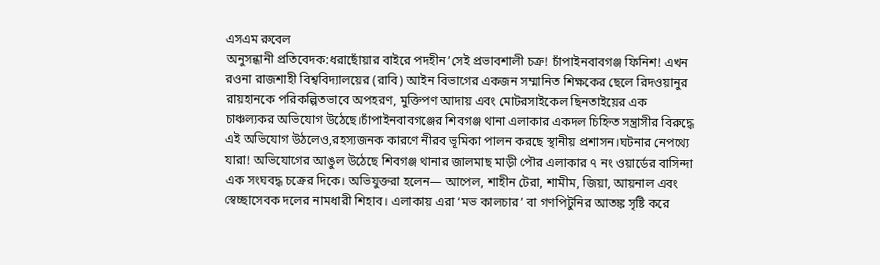এসএম রুবেল
অনুসন্ধানী প্রতিবেদক:ধরাছোঁয়ার বাইরে পদহীন’সেই প্রভাবশালী চক্র! চাঁপাইনবাবগঞ্জ ফিনিশ! এখন রওনা রাজশাহী বিশ্ববিদ্যালয়ের (রাবি) আইন বিভাগের একজন সম্মানিত শিক্ষকের ছেলে রিদওয়ানুর রায়হানকে পরিকল্পিতভাবে অপহরণ, মুক্তিপণ আদায় এবং মোটরসাইকেল ছিনতাইয়ের এক চাঞ্চল্যকর অভিযোগ উঠেছে।চাঁপাইনবাবগঞ্জের শিবগঞ্জ থানা এলাকার একদল চিহ্নিত সন্ত্রাসীর বিরুদ্ধে এই অভিযোগ উঠলেও,রহস্যজনক কারণে নীরব ভূমিকা পালন করছে স্থানীয় প্রশাসন।ঘটনার নেপথ্যে যারা! অভিযোগের আঙুল উঠেছে শিবগঞ্জ থানার জালমাছ মাড়ী পৌর এলাকার ৭ নং ওয়ার্ডের বাসিন্দা এক সংঘবদ্ধ চক্রের দিকে। অভিযুক্তরা হলেন— আপেল, শাহীন টেরা, শামীম, জিয়া, আয়নাল এবং স্বেচ্ছাসেবক দলের নামধারী শিহাব। এলাকায় এরা ‘মভ কালচার’ বা গণপিটুনির আতঙ্ক সৃষ্টি করে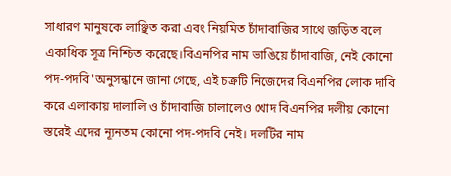সাধারণ মানুষকে লাঞ্ছিত করা এবং নিয়মিত চাঁদাবাজির সাথে জড়িত বলে একাধিক সূত্র নিশ্চিত করেছে।বিএনপির নাম ভাঙিয়ে চাঁদাবাজি, নেই কোনো পদ-পদবি'অনুসন্ধানে জানা গেছে, এই চক্রটি নিজেদের বিএনপির লোক দাবি করে এলাকায় দালালি ও চাঁদাবাজি চালালেও খোদ বিএনপির দলীয় কোনো স্তরেই এদের ন্যূনতম কোনো পদ-পদবি নেই। দলটির নাম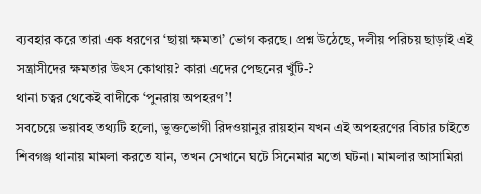ব্যবহার করে তারা এক ধরণের ‘ছায়া ক্ষমতা’ ভোগ করছে। প্রশ্ন উঠেছে, দলীয় পরিচয় ছাড়াই এই সন্ত্রাসীদের ক্ষমতার উৎস কোথায়? কারা এদের পেছনের খুঁটি-?
থানা চত্বর থেকেই বাদীকে ‘পুনরায় অপহরণ’!
সবচেয়ে ভয়াবহ তথ্যটি হলো, ভুক্তভোগী রিদওয়ানুর রায়হান যখন এই অপহরণের বিচার চাইতে শিবগঞ্জ থানায় মামলা করতে যান, তখন সেখানে ঘটে সিনেমার মতো ঘটনা। মামলার আসামিরা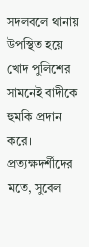সদলবলে থানায় উপস্থিত হয়ে খোদ পুলিশের সামনেই বাদীকে হুমকি প্রদান করে। প্রত্যক্ষদর্শীদের মতে, সুবেল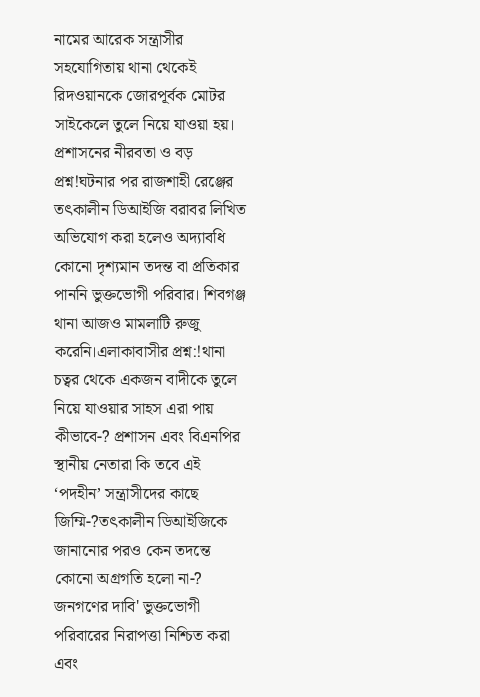নামের আরেক সন্ত্রাসীর সহযোগিতায় থানা থেকেই রিদওয়ানকে জোরপূর্বক মোটর সাইকেলে তুলে নিয়ে যাওয়া হয়। প্রশাসনের নীরবতা ও বড় প্রশ্ন!ঘটনার পর রাজশাহী রেঞ্জের তৎকালীন ডিআইজি বরাবর লিখিত অভিযোগ করা হলেও অদ্যাবধি কোনো দৃশ্যমান তদন্ত বা প্রতিকার পাননি ভুক্তভোগী পরিবার। শিবগঞ্জ থানা আজও মামলাটি রুজু করেনি।এলাকাবাসীর প্রশ্ন:!থানা চত্বর থেকে একজন বাদীকে তুলে নিয়ে যাওয়ার সাহস এরা পায় কীভাবে-? প্রশাসন এবং বিএনপির স্থানীয় নেতারা কি তবে এই ‘পদহীন’ সন্ত্রাসীদের কাছে জিম্মি-?তৎকালীন ডিআইজিকে জানানোর পরও কেন তদন্তে কোনো অগ্রগতি হলো না-?
জনগণের দাবি' ভুক্তভোগী পরিবারের নিরাপত্তা নিশ্চিত করা এবং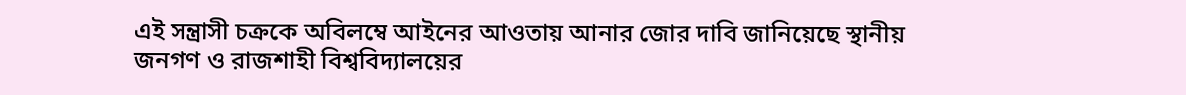এই সন্ত্রাসী চক্রকে অবিলম্বে আইনের আওতায় আনার জোর দাবি জানিয়েছে স্থানীয় জনগণ ও রাজশাহী বিশ্ববিদ্যালয়ের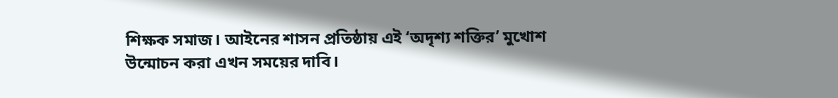শিক্ষক সমাজ। আইনের শাসন প্রতিষ্ঠায় এই ‘অদৃশ্য শক্তির’ মুখোশ উন্মোচন করা এখন সময়ের দাবি।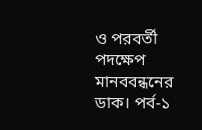ও পরবর্তী পদক্ষেপ মানববন্ধনের ডাক। পর্ব-১